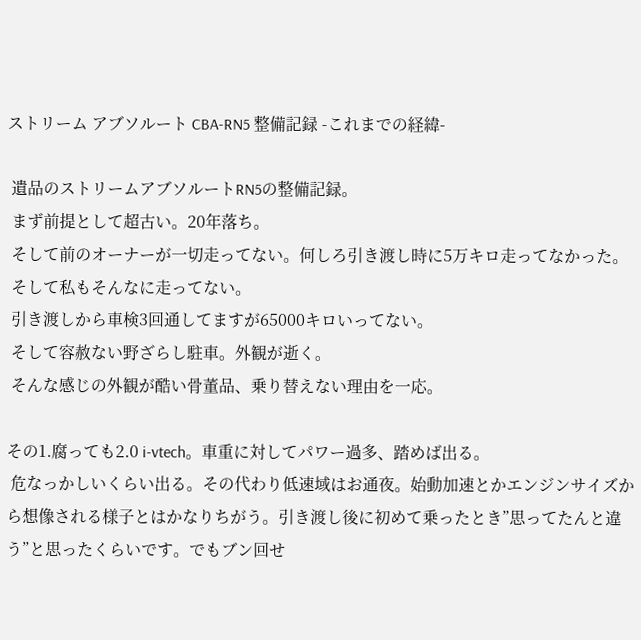ストリーム アブソルート CBA-RN5 整備記録 -これまでの経緯-

 遺品のストリームアブソルートRN5の整備記録。
 まず前提として超古い。20年落ち。
 そして前のオーナーが一切走ってない。何しろ引き渡し時に5万キロ走ってなかった。
 そして私もそんなに走ってない。
 引き渡しから車検3回通してますが65000キロいってない。
 そして容赦ない野ざらし駐車。外観が逝く。
 そんな感じの外観が酷い骨董品、乗り替えない理由を一応。

その1.腐っても2.0 i-vtech。車重に対してパワー過多、踏めば出る。
 危なっかしいくらい出る。その代わり低速域はお通夜。始動加速とかエンジンサイズから想像される様子とはかなりちがう。引き渡し後に初めて乗ったとき”思ってたんと違う”と思ったくらいです。でもブン回せ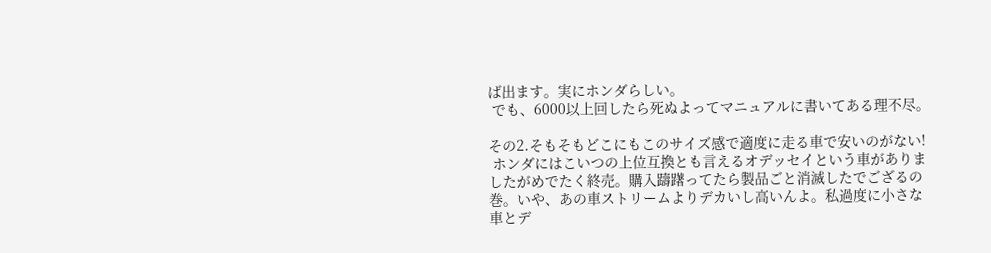ば出ます。実にホンダらしい。
 でも、6000以上回したら死ぬよってマニュアルに書いてある理不尽。

その2.そもそもどこにもこのサイズ感で適度に走る車で安いのがない!
 ホンダにはこいつの上位互換とも言えるオデッセイという車がありましたがめでたく終売。購入躊躇ってたら製品ごと消滅したでござるの巻。いや、あの車ストリームよりデカいし高いんよ。私過度に小さな車とデ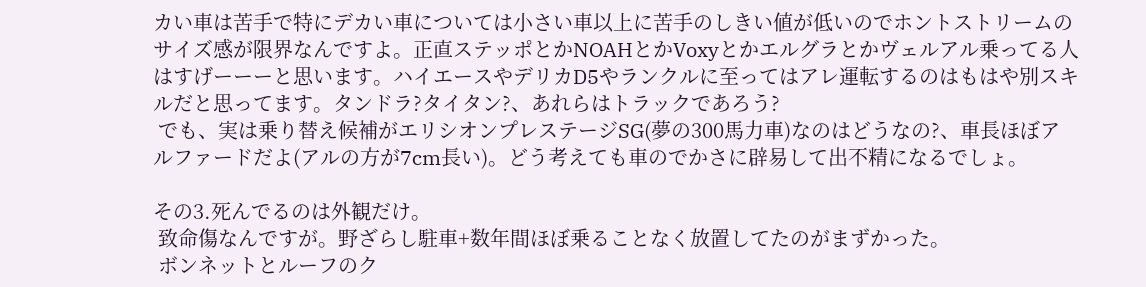カい車は苦手で特にデカい車については小さい車以上に苦手のしきい値が低いのでホントストリームのサイズ感が限界なんですよ。正直ステッポとかNOAHとかVoxyとかエルグラとかヴェルアル乗ってる人はすげーーーと思います。ハイエースやデリカD5やランクルに至ってはアレ運転するのはもはや別スキルだと思ってます。タンドラ?タイタン?、あれらはトラックであろう?
 でも、実は乗り替え候補がエリシオンプレステージSG(夢の300馬力車)なのはどうなの?、車長ほぼアルファードだよ(アルの方が7cm長い)。どう考えても車のでかさに辟易して出不精になるでしょ。

その3.死んでるのは外観だけ。
 致命傷なんですが。野ざらし駐車+数年間ほぼ乗ることなく放置してたのがまずかった。
 ボンネットとルーフのク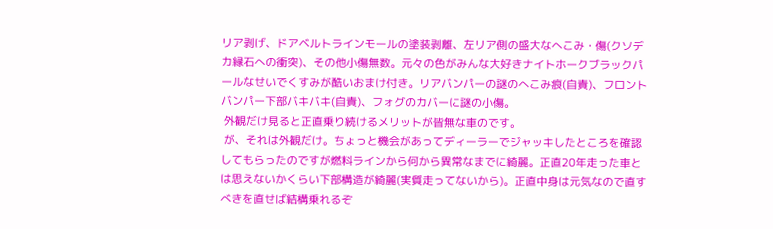リア剥げ、ドアベルトラインモールの塗装剥離、左リア側の盛大なへこみ・傷(クソデカ縁石への衝突)、その他小傷無数。元々の色がみんな大好きナイトホークブラックパールなせいでくすみが酷いおまけ付き。リアバンパーの謎のへこみ痕(自責)、フロントバンパー下部バキバキ(自責)、フォグのカバーに謎の小傷。
 外観だけ見ると正直乗り続けるメリットが皆無な車のです。
 が、それは外観だけ。ちょっと機会があってディーラーでジャッキしたところを確認してもらったのですが燃料ラインから何から異常なまでに綺麗。正直20年走った車とは思えないかくらい下部構造が綺麗(実質走ってないから)。正直中身は元気なので直すべきを直せば結構乗れるぞ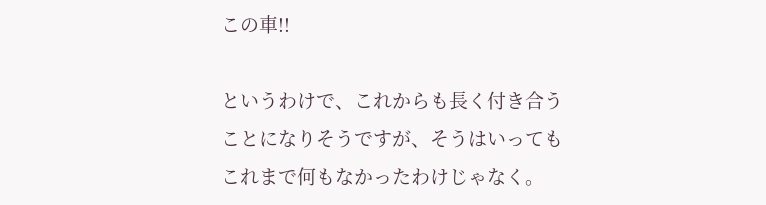この車!!

というわけで、これからも長く付き合うことになりそうですが、そうはいってもこれまで何もなかったわけじゃなく。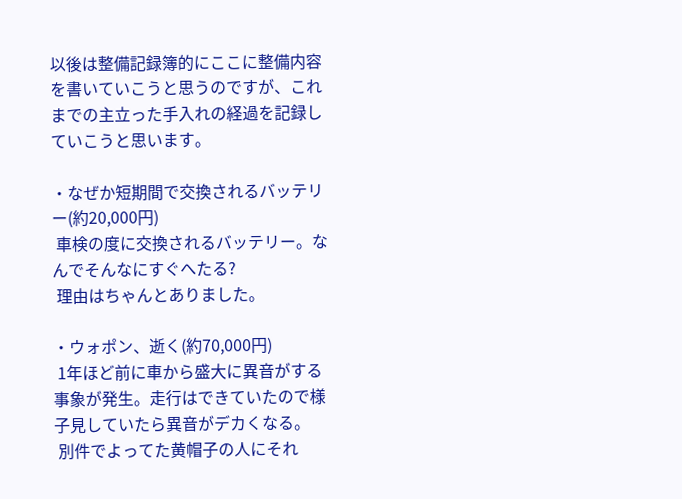以後は整備記録簿的にここに整備内容を書いていこうと思うのですが、これまでの主立った手入れの経過を記録していこうと思います。

・なぜか短期間で交換されるバッテリー(約20,000円)
 車検の度に交換されるバッテリー。なんでそんなにすぐへたる?
 理由はちゃんとありました。

・ウォポン、逝く(約70,000円)
 1年ほど前に車から盛大に異音がする事象が発生。走行はできていたので様子見していたら異音がデカくなる。
 別件でよってた黄帽子の人にそれ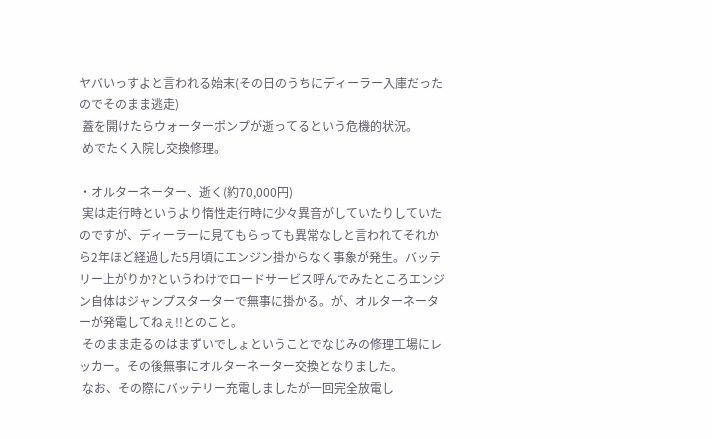ヤバいっすよと言われる始末(その日のうちにディーラー入庫だったのでそのまま逃走)
 蓋を開けたらウォーターポンプが逝ってるという危機的状況。
 めでたく入院し交換修理。

・オルターネーター、逝く(約70,000円)
 実は走行時というより惰性走行時に少々異音がしていたりしていたのですが、ディーラーに見てもらっても異常なしと言われてそれから2年ほど経過した5月頃にエンジン掛からなく事象が発生。バッテリー上がりか?というわけでロードサービス呼んでみたところエンジン自体はジャンプスターターで無事に掛かる。が、オルターネーターが発電してねぇ!!とのこと。
 そのまま走るのはまずいでしょということでなじみの修理工場にレッカー。その後無事にオルターネーター交換となりました。
 なお、その際にバッテリー充電しましたが一回完全放電し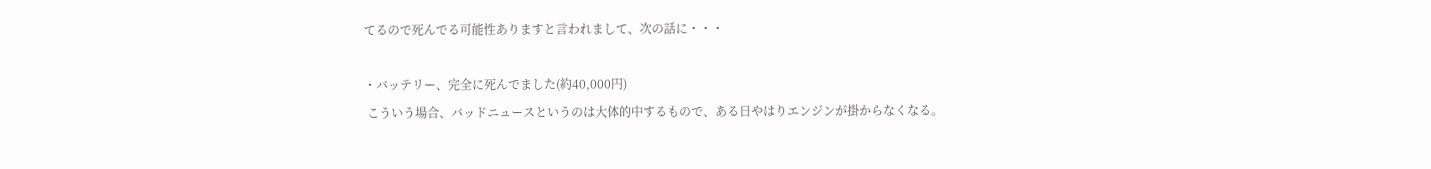てるので死んでる可能性ありますと言われまして、次の話に・・・

・バッテリー、完全に死んでました(約40,000円)
 こういう場合、バッドニュースというのは大体的中するもので、ある日やはりエンジンが掛からなくなる。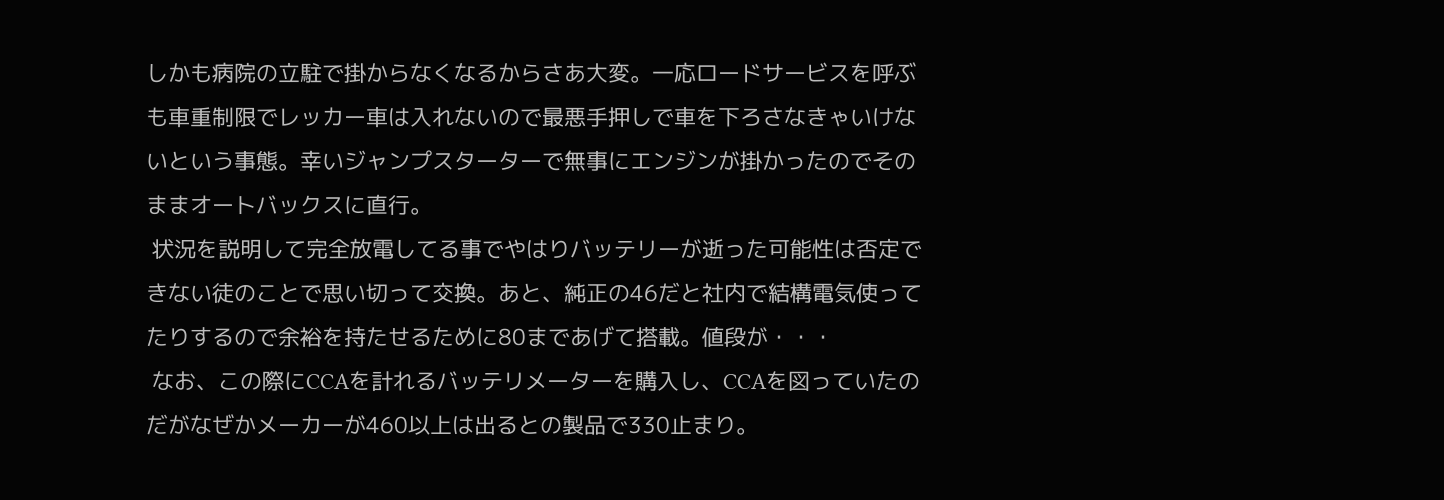しかも病院の立駐で掛からなくなるからさあ大変。一応ロードサービスを呼ぶも車重制限でレッカー車は入れないので最悪手押しで車を下ろさなきゃいけないという事態。幸いジャンプスターターで無事にエンジンが掛かったのでそのままオートバックスに直行。
 状況を説明して完全放電してる事でやはりバッテリーが逝った可能性は否定できない徒のことで思い切って交換。あと、純正の46だと社内で結構電気使ってたりするので余裕を持たせるために80まであげて搭載。値段が・・・
 なお、この際にCCAを計れるバッテリメーターを購入し、CCAを図っていたのだがなぜかメーカーが460以上は出るとの製品で330止まり。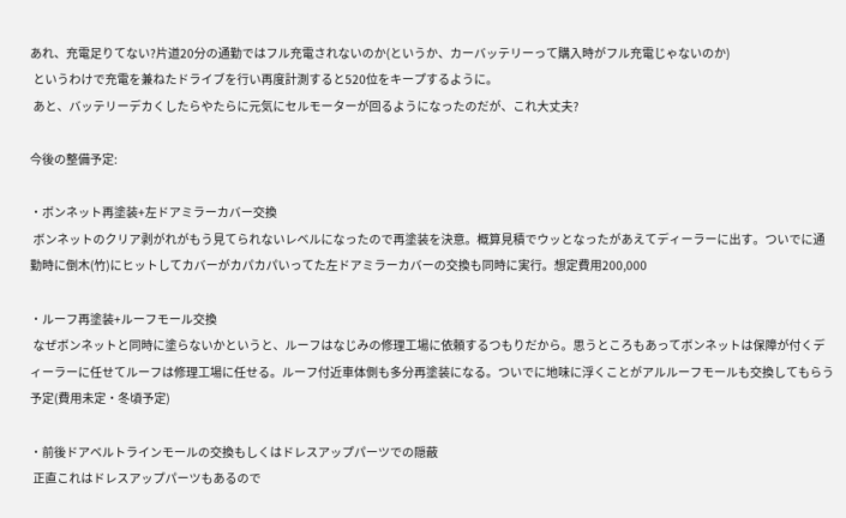あれ、充電足りてない?片道20分の通勤ではフル充電されないのか(というか、カーバッテリーって購入時がフル充電じゃないのか)
 というわけで充電を兼ねたドライブを行い再度計測すると520位をキープするように。
 あと、バッテリーデカくしたらやたらに元気にセルモーターが回るようになったのだが、これ大丈夫?

今後の整備予定:

・ボンネット再塗装+左ドアミラーカバー交換
 ボンネットのクリア剥がれがもう見てられないレベルになったので再塗装を決意。概算見積でウッとなったがあえてディーラーに出す。ついでに通勤時に倒木(竹)にヒットしてカバーがカパカパいってた左ドアミラーカバーの交換も同時に実行。想定費用200,000

・ルーフ再塗装+ルーフモール交換
 なぜボンネットと同時に塗らないかというと、ルーフはなじみの修理工場に依頼するつもりだから。思うところもあってボンネットは保障が付くディーラーに任せてルーフは修理工場に任せる。ルーフ付近車体側も多分再塗装になる。ついでに地味に浮くことがアルルーフモールも交換してもらう予定(費用未定・冬頃予定)

・前後ドアベルトラインモールの交換もしくはドレスアップパーツでの隠蔽
 正直これはドレスアップパーツもあるので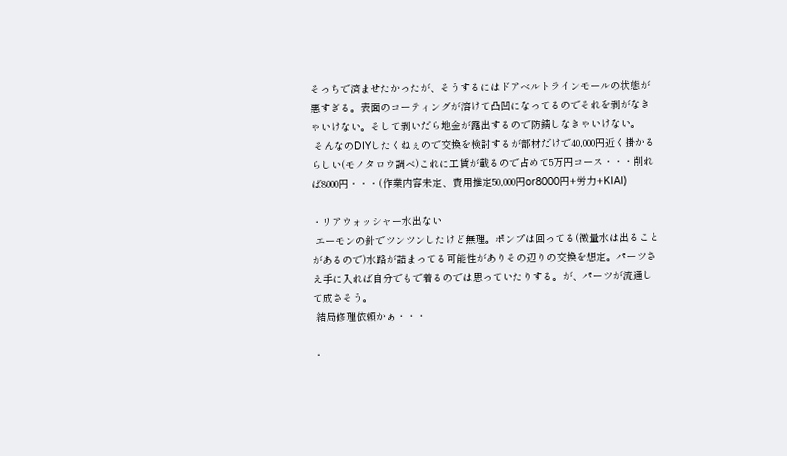そっちで済ませたかったが、そうするにはドアベルトラインモールの状態が悪すぎる。表面のコーティングが溶けて凸凹になってるのでそれを剥がなきゃいけない。そして剥いだら地金が露出するので防錆しなきゃいけない。
 そんなのDIYしたくねぇので交換を検討するが部材だけで40,000円近く掛かるらしい(モノタロウ調べ)これに工賃が載るので占めて5万円コース・・・削れば8000円・・・(作業内容未定、費用推定50,000円or8000円+労力+KIAI)

・リアウォッシャー水出ない
 エーモンの針でツンツンしたけど無理。ポンプは回ってる(微量水は出ることがあるので)水路が詰まってる可能性がありその辺りの交換を想定。パーツさえ手に入れば自分でもで着るのでは思っていたりする。が、パーツが流通して成さそう。
 結局修理依頼かぁ・・・

・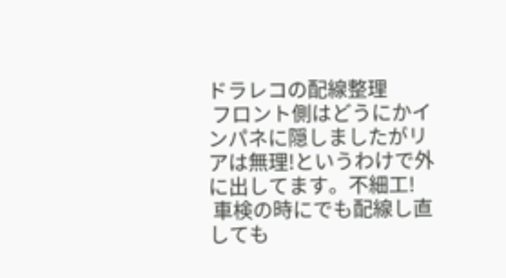ドラレコの配線整理
 フロント側はどうにかインパネに隠しましたがリアは無理!というわけで外に出してます。不細工!
 車検の時にでも配線し直しても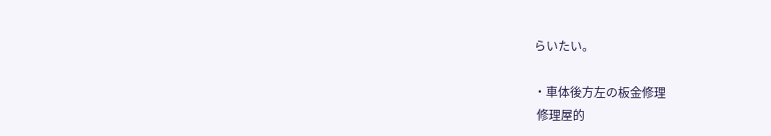らいたい。

・車体後方左の板金修理
 修理屋的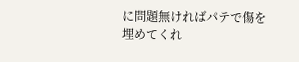に問題無ければパテで傷を埋めてくれ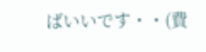ばいいです・・(費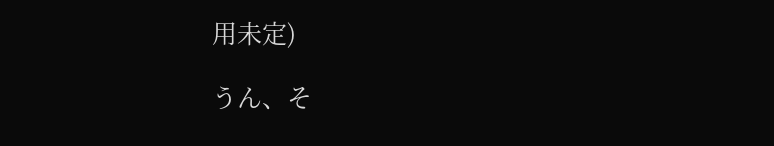用未定)

うん、そ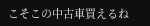こそこの中古車買えるね